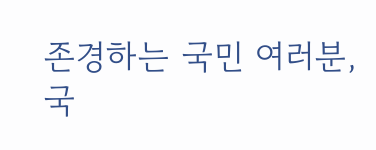존경하는 국민 여러분,
국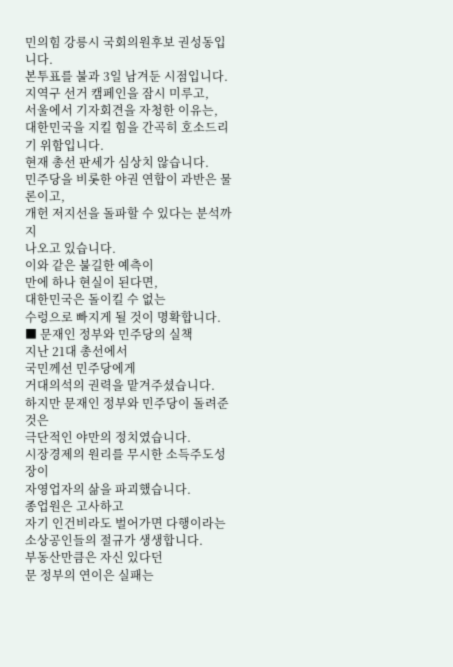민의힘 강릉시 국회의원후보 권성동입니다.
본투표를 불과 3일 남겨둔 시점입니다.
지역구 선거 캠페인을 잠시 미루고,
서울에서 기자회견을 자청한 이유는,
대한민국을 지킬 힘을 간곡히 호소드리기 위함입니다.
현재 총선 판세가 심상치 않습니다.
민주당을 비롯한 야권 연합이 과반은 물론이고,
개헌 저지선을 돌파할 수 있다는 분석까지
나오고 있습니다.
이와 같은 불길한 예측이
만에 하나 현실이 된다면,
대한민국은 돌이킬 수 없는
수렁으로 빠지게 될 것이 명확합니다.
■ 문재인 정부와 민주당의 실책
지난 21대 총선에서
국민께선 민주당에게
거대의석의 권력을 맡겨주셨습니다.
하지만 문재인 정부와 민주당이 돌려준 것은
극단적인 야만의 정치였습니다.
시장경제의 원리를 무시한 소득주도성장이
자영업자의 삶을 파괴했습니다.
종업원은 고사하고
자기 인건비라도 벌어가면 다행이라는
소상공인들의 절규가 생생합니다.
부동산만큼은 자신 있다던
문 정부의 연이은 실패는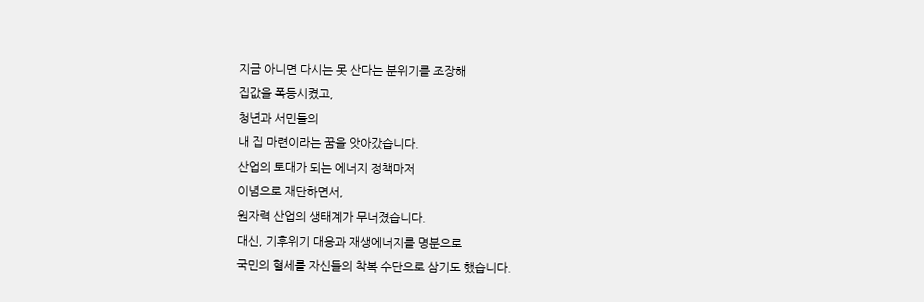지금 아니면 다시는 못 산다는 분위기를 조장해
집값을 폭등시켰고,
청년과 서민들의
내 집 마련이라는 꿈을 앗아갔습니다.
산업의 토대가 되는 에너지 정책마저
이념으로 재단하면서,
원자력 산업의 생태계가 무너졌습니다.
대신, 기후위기 대응과 재생에너지를 명분으로
국민의 혈세를 자신들의 착복 수단으로 삼기도 했습니다.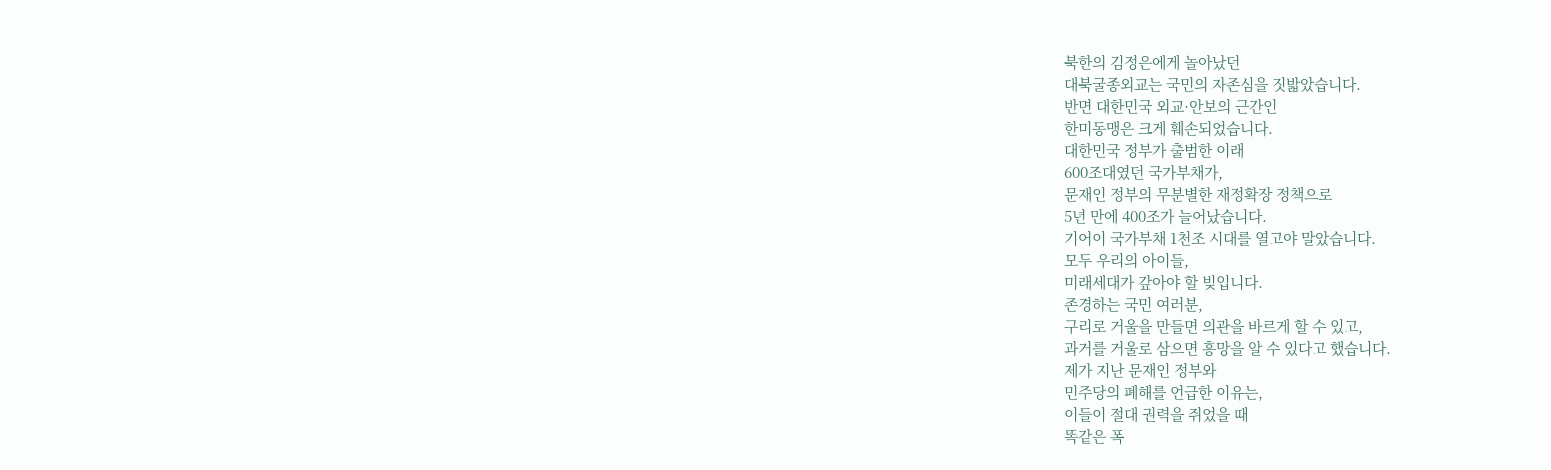북한의 김정은에게 놀아났던
대북굴종외교는 국민의 자존심을 짓밟았습니다.
반면 대한민국 외교·안보의 근간인
한미동맹은 크게 훼손되었습니다.
대한민국 정부가 출범한 이래
600조대였던 국가부채가,
문재인 정부의 무분별한 재정확장 정책으로
5년 만에 400조가 늘어났습니다.
기어이 국가부채 1천조 시대를 열고야 말았습니다.
모두 우리의 아이들,
미래세대가 갚아야 할 빚입니다.
존경하는 국민 여러분,
구리로 거울을 만들면 의관을 바르게 할 수 있고,
과거를 거울로 삼으면 흥망을 알 수 있다고 했습니다.
제가 지난 문재인 정부와
민주당의 폐해를 언급한 이유는,
이들이 절대 권력을 쥐었을 때
똑같은 폭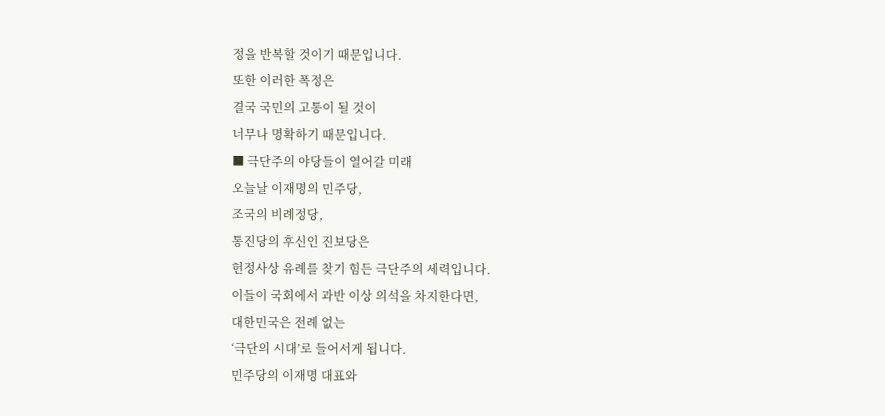정을 반복할 것이기 때문입니다.
또한 이러한 폭정은
결국 국민의 고통이 될 것이
너무나 명확하기 때문입니다.
■ 극단주의 야당들이 열어갈 미래
오늘날 이재명의 민주당,
조국의 비례정당,
통진당의 후신인 진보당은
헌정사상 유례를 찾기 힘든 극단주의 세력입니다.
이들이 국회에서 과반 이상 의석을 차지한다면,
대한민국은 전례 없는
‘극단의 시대’로 들어서게 됩니다.
민주당의 이재명 대표와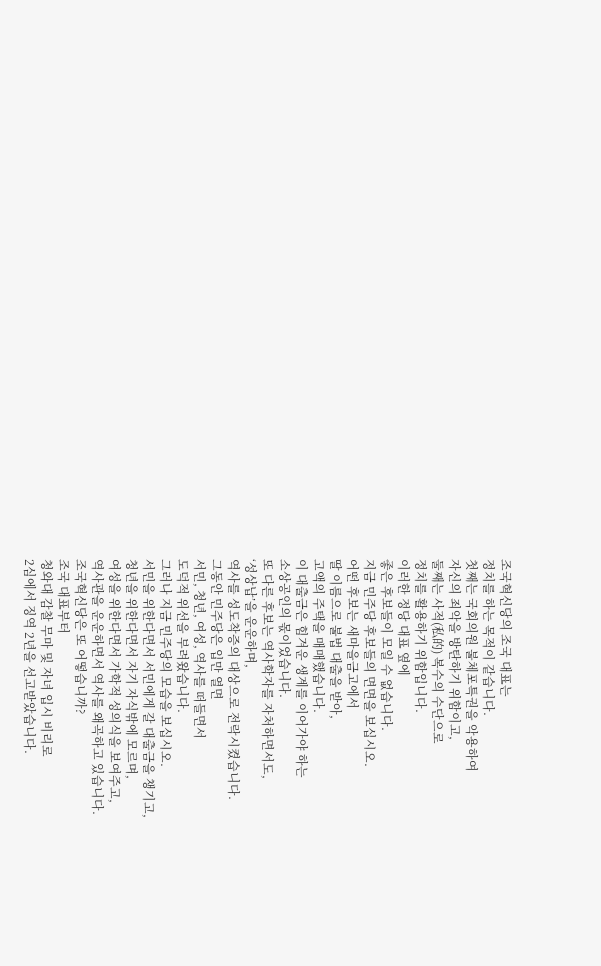조국혁신당의 조국 대표는
정치를 하는 목적이 같습니다.
첫째는 국회의원 불체포특권을 악용하여
자신의 죄악을 방탄하기 위함이고,
둘째는 사적(私的) 복수의 수단으로
정치를 활용하기 위함입니다.
이러한 정당 대표 옆에
좋은 후보들이 모일 수 없습니다.
지금 민주당 후보들의 면면을 보십시오.
어떤 후보는 새마을금고에서
딸 이름으로 불법 대출을 받아,
고액의 주택을 매매했습니다.
이 대출금은 힘겨운 생계를 이어가야 하는
소상공인의 몫이었습니다.
또 다른 후보는 역사학자를 자처하면서도,
‘성상납’을 운운하며,
역사를 성도착증의 대상으로 전락시켰습니다.
그동안 민주당은 입만 열면
서민, 청년, 여성, 역사를 떠들면서
도덕적 위선을 부려왔습니다.
그러나 지금 민주당의 모습을 보십시오.
서민을 위한다면서 서민에게 갈 대출금을 챙기고,
청년을 위한다면서 자기 자식밖에 모르며,
여성을 위한다면서 가학적 성의식을 보여주고,
역사관을 운운하면서 역사를 왜곡하고 있습니다.
조국혁신당은 또 어떻습니까?
조국 대표부터
청와대 감찰 무마 및 자녀 입시 비리로
2심에서 징역 2년을 선고받았습니다.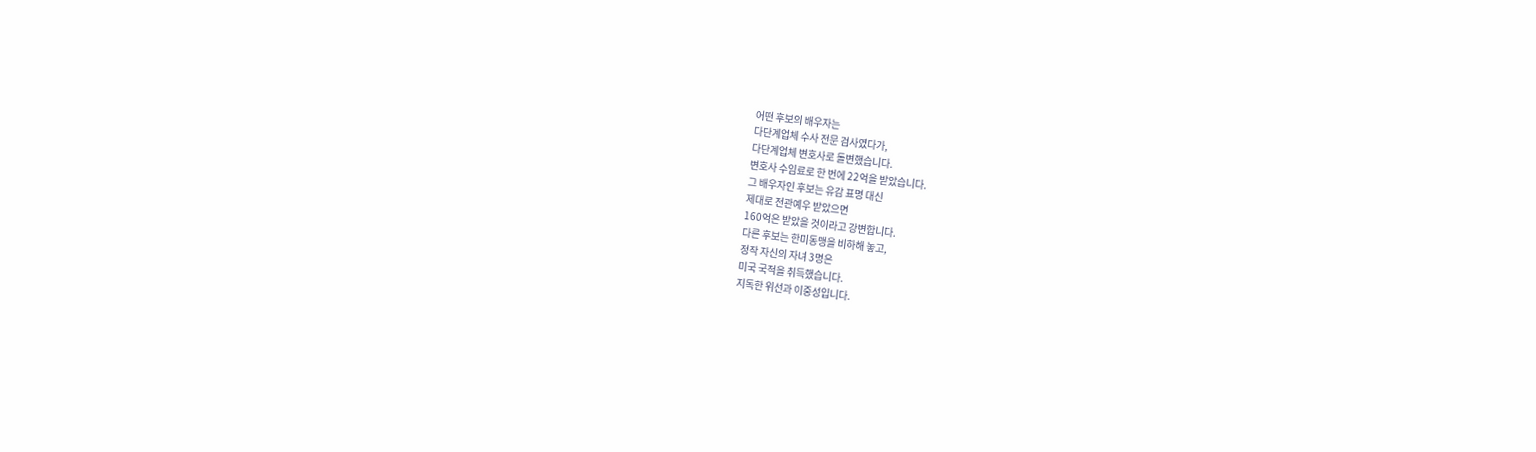어떤 후보의 배우자는
다단계업체 수사 전문 검사였다가,
다단계업체 변호사로 돌변했습니다.
변호사 수임료로 한 번에 22억을 받았습니다.
그 배우자인 후보는 유감 표명 대신
제대로 전관예우 받았으면
160억은 받았을 것이라고 강변합니다.
다른 후보는 한미동맹을 비하해 놓고,
정작 자신의 자녀 3명은
미국 국적을 취득했습니다.
지독한 위선과 이중성입니다.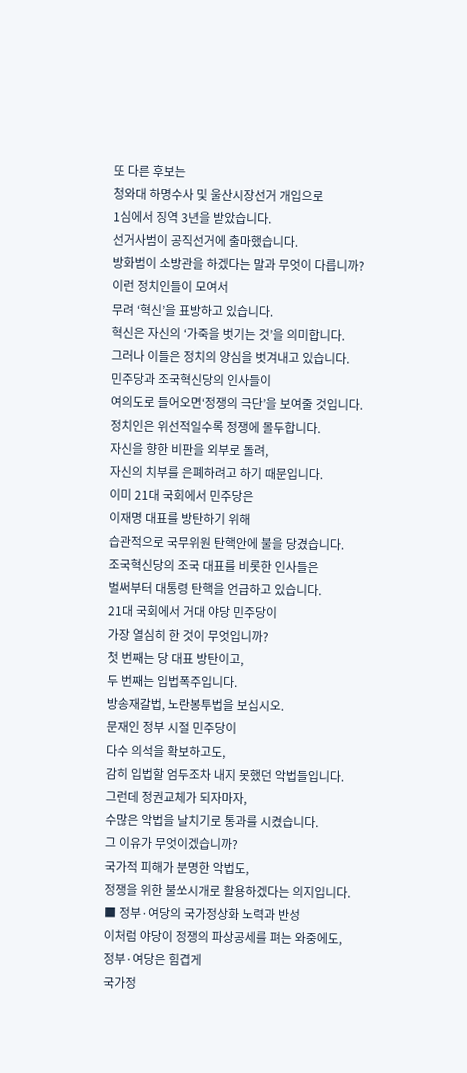또 다른 후보는
청와대 하명수사 및 울산시장선거 개입으로
1심에서 징역 3년을 받았습니다.
선거사범이 공직선거에 출마했습니다.
방화범이 소방관을 하겠다는 말과 무엇이 다릅니까?
이런 정치인들이 모여서
무려 ‘혁신’을 표방하고 있습니다.
혁신은 자신의 ‘가죽을 벗기는 것’을 의미합니다.
그러나 이들은 정치의 양심을 벗겨내고 있습니다.
민주당과 조국혁신당의 인사들이
여의도로 들어오면‘정쟁의 극단’을 보여줄 것입니다.
정치인은 위선적일수록 정쟁에 몰두합니다.
자신을 향한 비판을 외부로 돌려,
자신의 치부를 은폐하려고 하기 때문입니다.
이미 21대 국회에서 민주당은
이재명 대표를 방탄하기 위해
습관적으로 국무위원 탄핵안에 불을 당겼습니다.
조국혁신당의 조국 대표를 비롯한 인사들은
벌써부터 대통령 탄핵을 언급하고 있습니다.
21대 국회에서 거대 야당 민주당이
가장 열심히 한 것이 무엇입니까?
첫 번째는 당 대표 방탄이고,
두 번째는 입법폭주입니다.
방송재갈법, 노란봉투법을 보십시오.
문재인 정부 시절 민주당이
다수 의석을 확보하고도,
감히 입법할 엄두조차 내지 못했던 악법들입니다.
그런데 정권교체가 되자마자,
수많은 악법을 날치기로 통과를 시켰습니다.
그 이유가 무엇이겠습니까?
국가적 피해가 분명한 악법도,
정쟁을 위한 불쏘시개로 활용하겠다는 의지입니다.
■ 정부·여당의 국가정상화 노력과 반성
이처럼 야당이 정쟁의 파상공세를 펴는 와중에도,
정부·여당은 힘겹게
국가정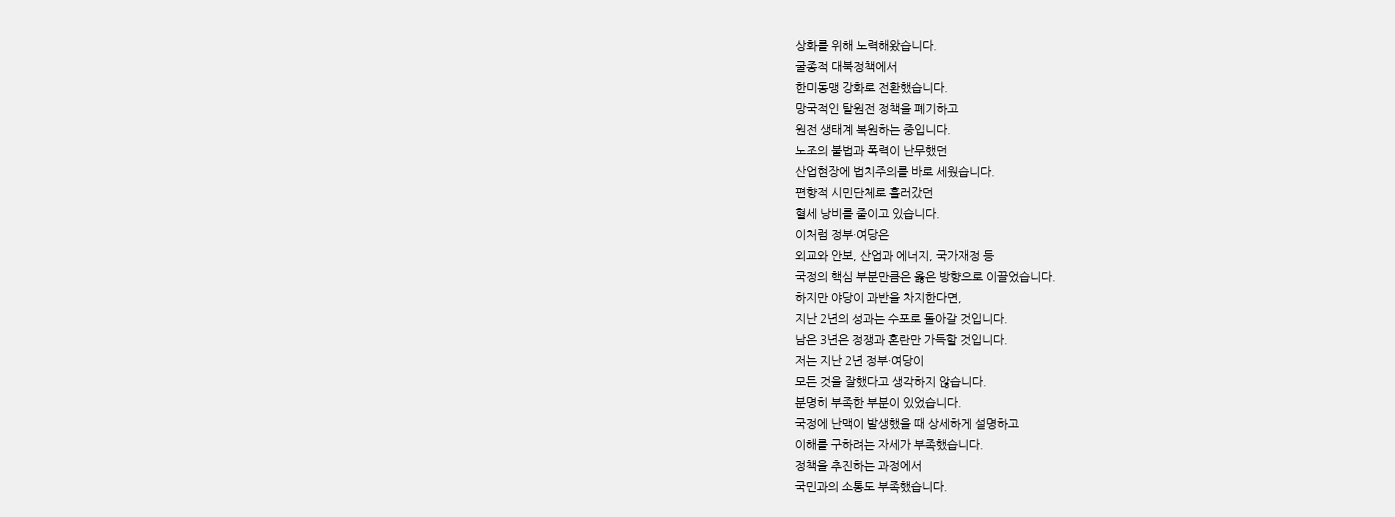상화를 위해 노력해왔습니다.
굴종적 대북정책에서
한미동맹 강화로 전환했습니다.
망국적인 탈원전 정책을 폐기하고
원전 생태계 복원하는 중입니다.
노조의 불법과 폭력이 난무했던
산업현장에 법치주의를 바로 세웠습니다.
편향적 시민단체로 흘러갔던
혈세 낭비를 줄이고 있습니다.
이처럼 정부·여당은
외교와 안보, 산업과 에너지, 국가재정 등
국정의 핵심 부분만큼은 옳은 방향으로 이끌었습니다.
하지만 야당이 과반을 차지한다면,
지난 2년의 성과는 수포로 돌아갈 것입니다.
남은 3년은 정쟁과 혼란만 가득할 것입니다.
저는 지난 2년 정부·여당이
모든 것을 잘했다고 생각하지 않습니다.
분명히 부족한 부분이 있었습니다.
국정에 난맥이 발생했을 때 상세하게 설명하고
이해를 구하려는 자세가 부족했습니다.
정책을 추진하는 과정에서
국민과의 소통도 부족했습니다.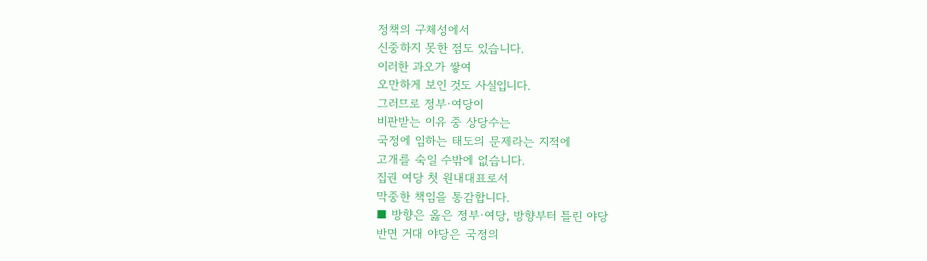정책의 구체성에서
신중하지 못한 점도 있습니다.
이러한 과오가 쌓여
오만하게 보인 것도 사실입니다.
그러므로 정부·여당이
비판받는 이유 중 상당수는
국정에 임하는 태도의 문제라는 지적에
고개를 숙일 수밖에 없습니다.
집권 여당 첫 원내대표로서
막중한 책임을 통감합니다.
■ 방향은 옳은 정부·여당, 방향부터 틀린 야당
반면 거대 야당은 국정의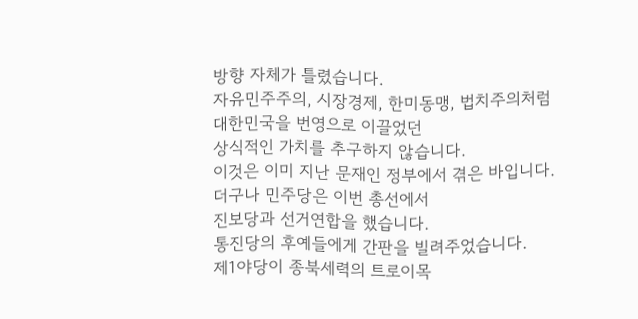방향 자체가 틀렸습니다.
자유민주주의, 시장경제, 한미동맹, 법치주의처럼
대한민국을 번영으로 이끌었던
상식적인 가치를 추구하지 않습니다.
이것은 이미 지난 문재인 정부에서 겪은 바입니다.
더구나 민주당은 이번 총선에서
진보당과 선거연합을 했습니다.
통진당의 후예들에게 간판을 빌려주었습니다.
제1야당이 종북세력의 트로이목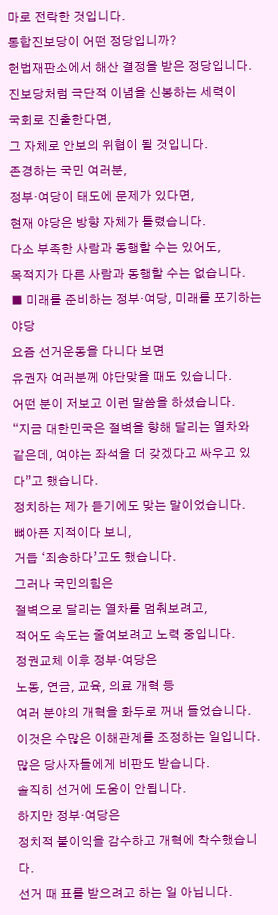마로 전락한 것입니다.
통합진보당이 어떤 정당입니까?
헌법재판소에서 해산 결정을 받은 정당입니다.
진보당처럼 극단적 이념을 신봉하는 세력이
국회로 진출한다면,
그 자체로 안보의 위협이 될 것입니다.
존경하는 국민 여러분,
정부·여당이 태도에 문제가 있다면,
현재 야당은 방향 자체가 틀렸습니다.
다소 부족한 사람과 동행할 수는 있어도,
목적지가 다른 사람과 동행할 수는 없습니다.
■ 미래를 준비하는 정부·여당, 미래를 포기하는 야당
요즘 선거운동을 다니다 보면
유권자 여러분께 야단맞을 때도 있습니다.
어떤 분이 저보고 이런 말씀을 하셨습니다.
“지금 대한민국은 절벽을 향해 달리는 열차와 같은데, 여야는 좌석을 더 갖겠다고 싸우고 있다”고 했습니다.
정치하는 제가 듣기에도 맞는 말이었습니다.
뼈아픈 지적이다 보니,
거듭 ‘죄송하다’고도 했습니다.
그러나 국민의힘은
절벽으로 달리는 열차를 멈춰보려고,
적어도 속도는 줄여보려고 노력 중입니다.
정권교체 이후 정부·여당은
노동, 연금, 교육, 의료 개혁 등
여러 분야의 개혁을 화두로 꺼내 들었습니다.
이것은 수많은 이해관계를 조정하는 일입니다.
많은 당사자들에게 비판도 받습니다.
솔직히 선거에 도움이 안됩니다.
하지만 정부·여당은
정치적 불이익을 감수하고 개혁에 착수했습니다.
선거 때 표를 받으려고 하는 일 아닙니다.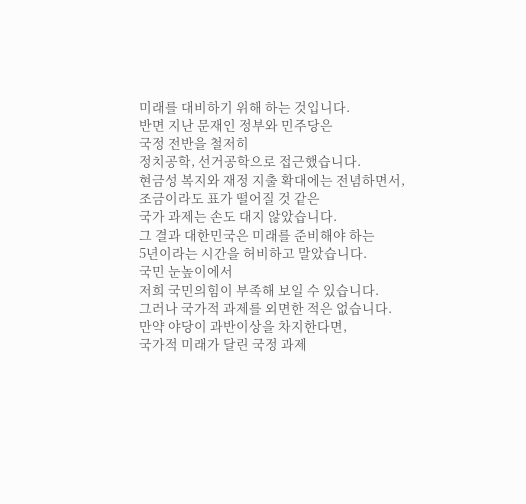미래를 대비하기 위해 하는 것입니다.
반면 지난 문재인 정부와 민주당은
국정 전반을 철저히
정치공학, 선거공학으로 접근했습니다.
현금성 복지와 재정 지출 확대에는 전념하면서,
조금이라도 표가 떨어질 것 같은
국가 과제는 손도 대지 않았습니다.
그 결과 대한민국은 미래를 준비해야 하는
5년이라는 시간을 허비하고 말았습니다.
국민 눈높이에서
저희 국민의힘이 부족해 보일 수 있습니다.
그러나 국가적 과제를 외면한 적은 없습니다.
만약 야당이 과반이상을 차지한다면,
국가적 미래가 달린 국정 과제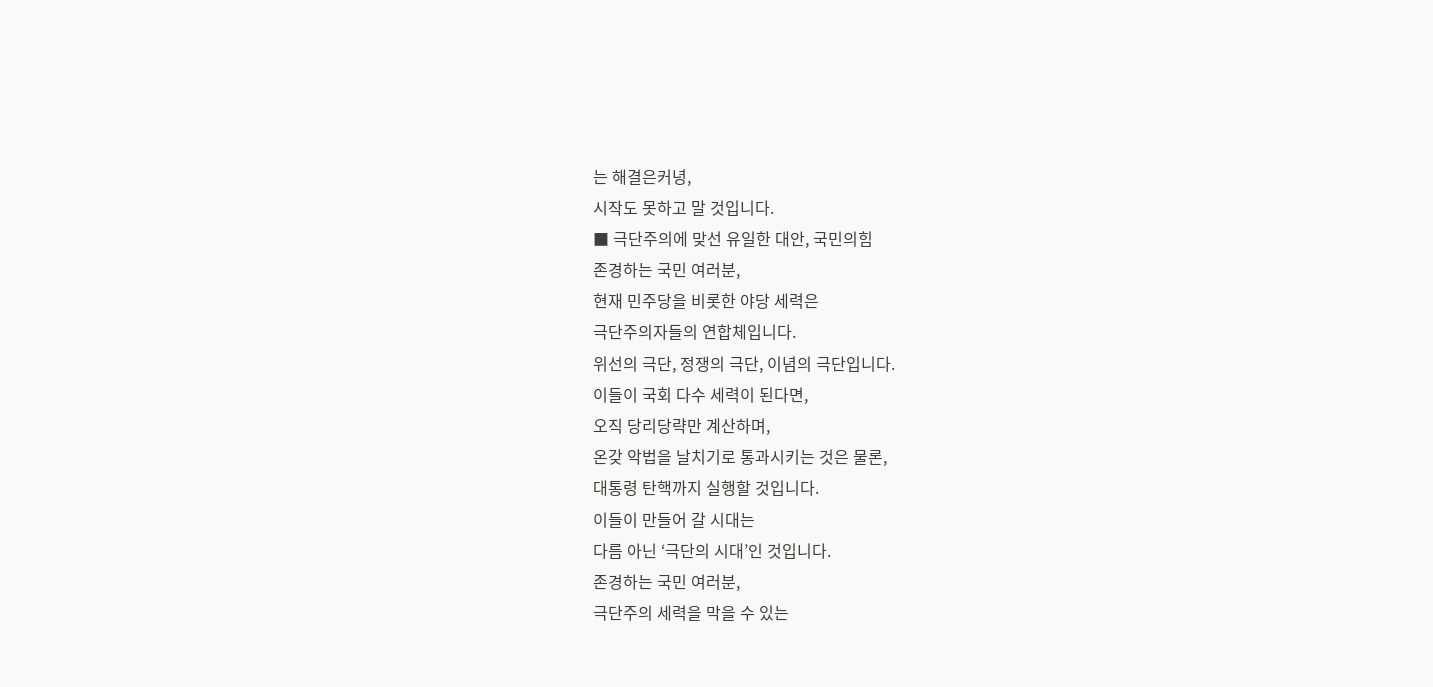는 해결은커녕,
시작도 못하고 말 것입니다.
■ 극단주의에 맞선 유일한 대안, 국민의힘
존경하는 국민 여러분,
현재 민주당을 비롯한 야당 세력은
극단주의자들의 연합체입니다.
위선의 극단, 정쟁의 극단, 이념의 극단입니다.
이들이 국회 다수 세력이 된다면,
오직 당리당략만 계산하며,
온갖 악법을 날치기로 통과시키는 것은 물론,
대통령 탄핵까지 실행할 것입니다.
이들이 만들어 갈 시대는
다름 아닌 ‘극단의 시대’인 것입니다.
존경하는 국민 여러분,
극단주의 세력을 막을 수 있는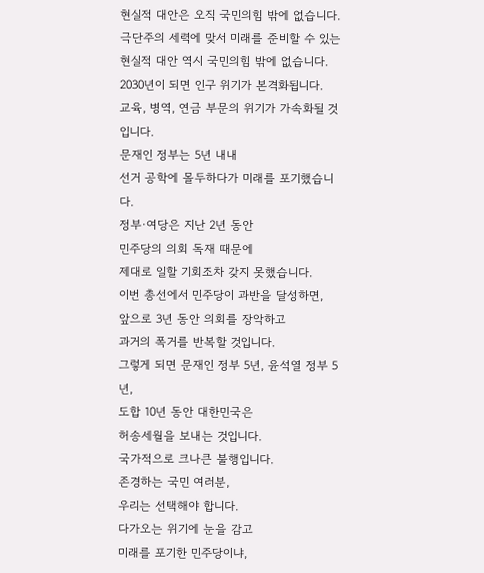현실적 대안은 오직 국민의힘 밖에 없습니다.
극단주의 세력에 맞서 미래를 준비할 수 있는
현실적 대안 역시 국민의힘 밖에 없습니다.
2030년이 되면 인구 위기가 본격화됩니다.
교육, 병역, 연금 부문의 위기가 가속화될 것입니다.
문재인 정부는 5년 내내
선거 공학에 몰두하다가 미래를 포기했습니다.
정부·여당은 지난 2년 동안
민주당의 의회 독재 때문에
제대로 일할 기회조차 갖지 못했습니다.
이번 총선에서 민주당이 과반을 달성하면,
앞으로 3년 동안 의회를 장악하고
과거의 폭거를 반복할 것입니다.
그렇게 되면 문재인 정부 5년, 윤석열 정부 5년,
도합 10년 동안 대한민국은
허송세월을 보내는 것입니다.
국가적으로 크나큰 불행입니다.
존경하는 국민 여러분,
우리는 선택해야 합니다.
다가오는 위기에 눈을 감고
미래를 포기한 민주당이냐,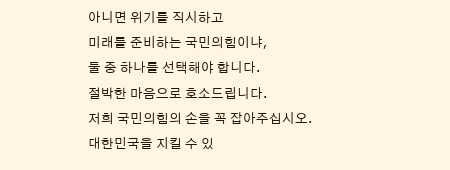아니면 위기를 직시하고
미래를 준비하는 국민의힘이냐,
둘 중 하나를 선택해야 합니다.
절박한 마음으로 호소드립니다.
저희 국민의힘의 손을 꼭 잡아주십시오.
대한민국을 지킬 수 있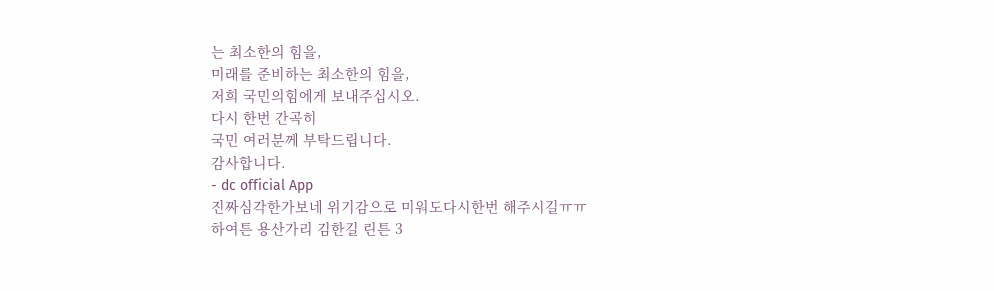는 최소한의 힘을,
미래를 준비하는 최소한의 힘을,
저희 국민의힘에게 보내주십시오.
다시 한번 간곡히
국민 여러분께 부탁드립니다.
감사합니다.
- dc official App
진짜심각한가보네 위기감으로 미워도다시한번 해주시길ㅠㅠ
하여튼 용산가리 김한길 린튼 3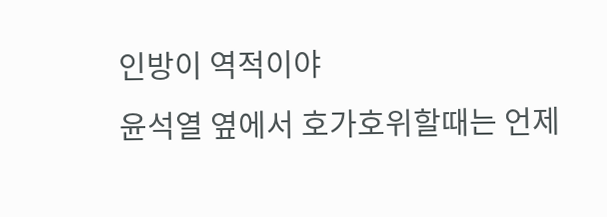인방이 역적이야
윤석열 옆에서 호가호위할때는 언제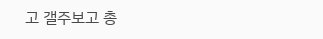고 갤주보고 총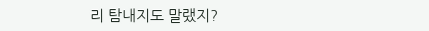리 탐내지도 말랬지?